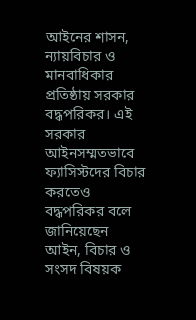আইনের শাসন, ন্যায়বিচার ও মানবাধিকার প্রতিষ্ঠায় সরকার বদ্ধপরিকর। এই সরকার আইনসম্মতভাবে ফ্যাসিস্টদের বিচার করতেও বদ্ধপরিকর বলে জানিয়েছেন আইন, বিচার ও সংসদ বিষয়ক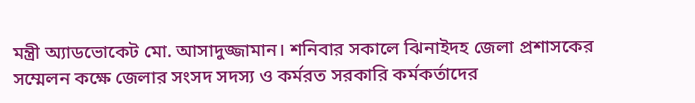মন্ত্রী অ্যাডভোকেট মো. আসাদুজ্জামান। শনিবার সকালে ঝিনাইদহ জেলা প্রশাসকের সম্মেলন কক্ষে জেলার সংসদ সদস্য ও কর্মরত সরকারি কর্মকর্তাদের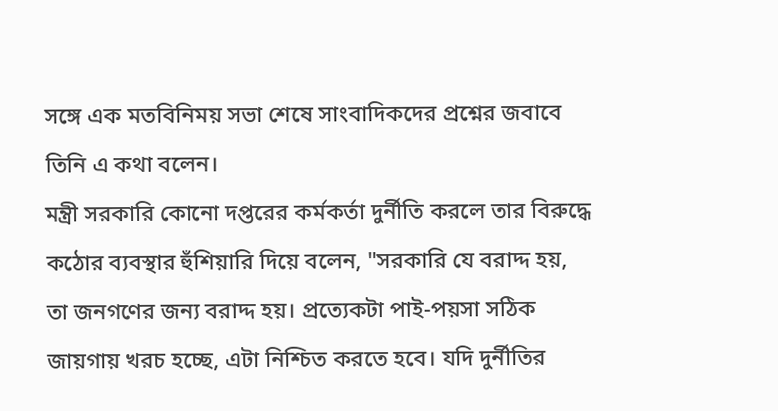সঙ্গে এক মতবিনিময় সভা শেষে সাংবাদিকদের প্রশ্নের জবাবে তিনি এ কথা বলেন।
মন্ত্রী সরকারি কোনো দপ্তরের কর্মকর্তা দুর্নীতি করলে তার বিরুদ্ধে কঠোর ব্যবস্থার হুঁশিয়ারি দিয়ে বলেন, "সরকারি যে বরাদ্দ হয়, তা জনগণের জন্য বরাদ্দ হয়। প্রত্যেকটা পাই-পয়সা সঠিক জায়গায় খরচ হচ্ছে, এটা নিশ্চিত করতে হবে। যদি দুর্নীতির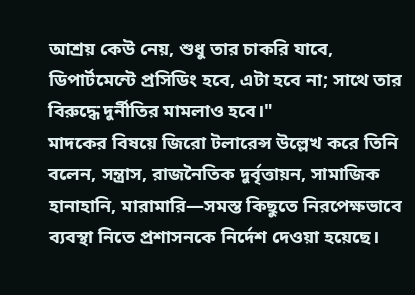আশ্রয় কেউ নেয়, শুধু তার চাকরি যাবে, ডিপার্টমেন্টে প্রসিডিং হবে, এটা হবে না; সাথে তার বিরুদ্ধে দুর্নীতির মামলাও হবে।"
মাদকের বিষয়ে জিরো টলারেন্স উল্লেখ করে তিনি বলেন, সন্ত্রাস, রাজনৈতিক দুর্বৃত্তায়ন, সামাজিক হানাহানি, মারামারি—সমস্ত কিছুতে নিরপেক্ষভাবে ব্যবস্থা নিতে প্রশাসনকে নির্দেশ দেওয়া হয়েছে।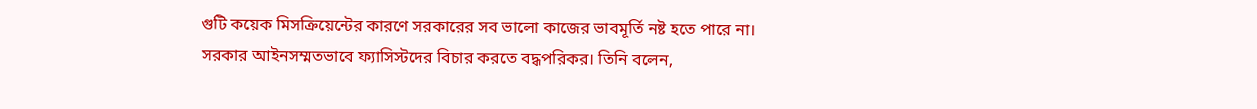গুটি কয়েক মিসক্রিয়েন্টের কারণে সরকারের সব ভালো কাজের ভাবমূর্তি নষ্ট হতে পারে না। সরকার আইনসম্মতভাবে ফ্যাসিস্টদের বিচার করতে বদ্ধপরিকর। তিনি বলেন,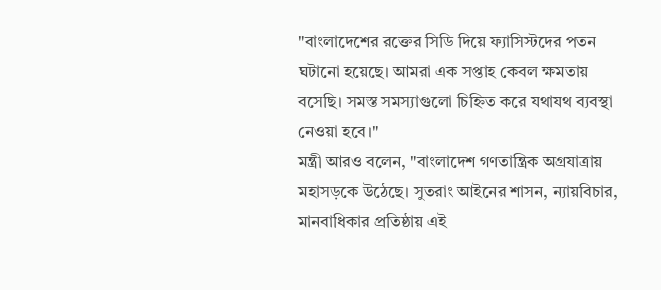"বাংলাদেশের রক্তের সিডি দিয়ে ফ্যাসিস্টদের পতন ঘটানো হয়েছে। আমরা এক সপ্তাহ কেবল ক্ষমতায় বসেছি। সমস্ত সমস্যাগুলো চিহ্নিত করে যথাযথ ব্যবস্থা নেওয়া হবে।"
মন্ত্রী আরও বলেন, "বাংলাদেশ গণতান্ত্রিক অগ্রযাত্রায় মহাসড়কে উঠেছে। সুতরাং আইনের শাসন, ন্যায়বিচার, মানবাধিকার প্রতিষ্ঠায় এই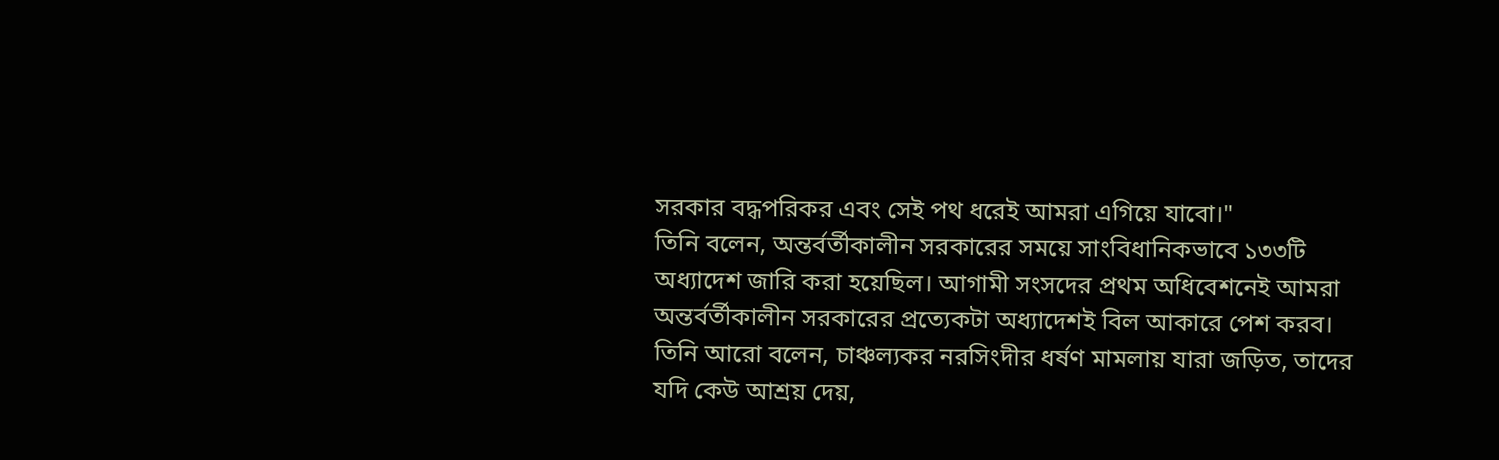সরকার বদ্ধপরিকর এবং সেই পথ ধরেই আমরা এগিয়ে যাবো।"
তিনি বলেন, অন্তর্বর্তীকালীন সরকারের সময়ে সাংবিধানিকভাবে ১৩৩টি অধ্যাদেশ জারি করা হয়েছিল। আগামী সংসদের প্রথম অধিবেশনেই আমরা অন্তর্বর্তীকালীন সরকারের প্রত্যেকটা অধ্যাদেশই বিল আকারে পেশ করব।
তিনি আরো বলেন, চাঞ্চল্যকর নরসিংদীর ধর্ষণ মামলায় যারা জড়িত, তাদের যদি কেউ আশ্রয় দেয়,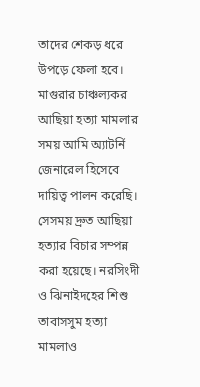তাদের শেকড় ধরে উপড়ে ফেলা হবে। মাগুরার চাঞ্চল্যকর আছিয়া হত্যা মামলার সময় আমি অ্যাটর্নি জেনারেল হিসেবে দায়িত্ব পালন করেছি। সেসময় দ্রুত আছিয়া হত্যার বিচার সম্পন্ন করা হয়েছে। নরসিংদী ও ঝিনাইদহের শিশু তাবাসসুম হত্যা মামলাও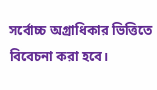সর্বোচ্চ অগ্রাধিকার ভিত্তিতে বিবেচনা করা হবে।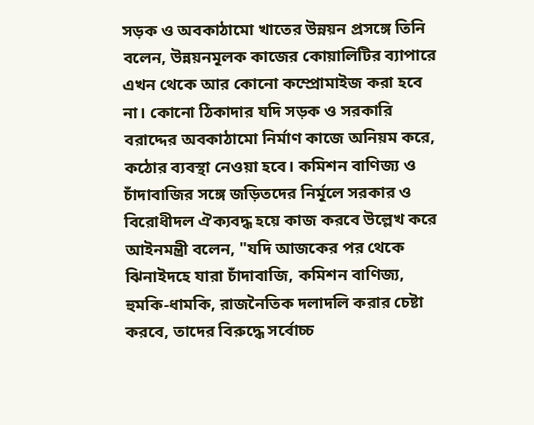সড়ক ও অবকাঠামো খাতের উন্নয়ন প্রসঙ্গে তিনি বলেন, উন্নয়নমূলক কাজের কোয়ালিটির ব্যাপারে এখন থেকে আর কোনো কম্প্রোমাইজ করা হবে না। কোনো ঠিকাদার যদি সড়ক ও সরকারি বরাদ্দের অবকাঠামো নির্মাণ কাজে অনিয়ম করে, কঠোর ব্যবস্থা নেওয়া হবে। কমিশন বাণিজ্য ও চাঁদাবাজির সঙ্গে জড়িতদের নির্মূলে সরকার ও বিরোধীদল ঐক্যবদ্ধ হয়ে কাজ করবে উল্লেখ করে আইনমন্ত্রী বলেন, "যদি আজকের পর থেকে ঝিনাইদহে যারা চাঁদাবাজি, কমিশন বাণিজ্য, হুমকি-ধামকি, রাজনৈতিক দলাদলি করার চেষ্টা করবে, তাদের বিরুদ্ধে সর্বোচ্চ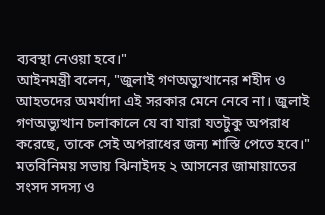ব্যবস্থা নেওয়া হবে।"
আইনমন্ত্রী বলেন, "জুলাই গণঅভ্যুত্থানের শহীদ ও আহতদের অমর্যাদা এই সরকার মেনে নেবে না। জুলাই গণঅভ্যুত্থান চলাকালে যে বা যারা যতটুকু অপরাধ করেছে, তাকে সেই অপরাধের জন্য শাস্তি পেতে হবে।"
মতবিনিময় সভায় ঝিনাইদহ ২ আসনের জামায়াতের সংসদ সদস্য ও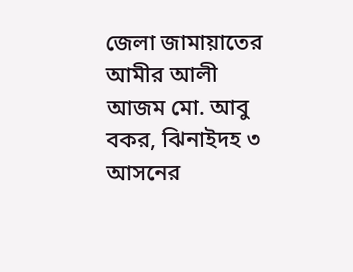জেলা জামায়াতের আমীর আলী আজম মো. আবু বকর, ঝিনাইদহ ৩ আসনের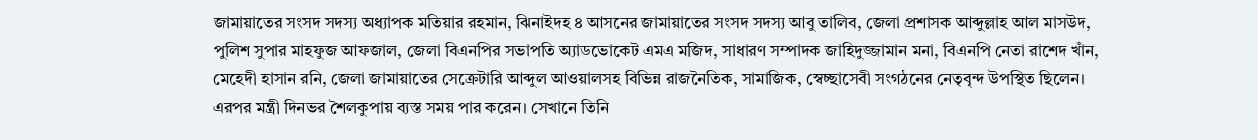জামায়াতের সংসদ সদস্য অধ্যাপক মতিয়ার রহমান, ঝিনাইদহ ৪ আসনের জামায়াতের সংসদ সদস্য আবু তালিব, জেলা প্রশাসক আব্দুল্লাহ আল মাসউদ, পুলিশ সুপার মাহফুজ আফজাল, জেলা বিএনপির সভাপতি অ্যাডভোকেট এমএ মজিদ, সাধারণ সম্পাদক জাহিদুজ্জামান মনা, বিএনপি নেতা রাশেদ খাঁন, মেহেদী হাসান রনি, জেলা জামায়াতের সেক্রেটারি আব্দুল আওয়ালসহ বিভিন্ন রাজনৈতিক, সামাজিক, স্বেচ্ছাসেবী সংগঠনের নেতৃবৃন্দ উপস্থিত ছিলেন।
এরপর মন্ত্রী দিনভর শৈলকুপায় ব্যস্ত সময় পার করেন। সেখানে তিনি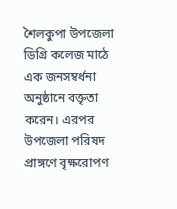শৈলকুপা উপজেলা ডিগ্রি কলেজ মাঠে এক জনসম্বর্ধনা অনুষ্ঠানে বক্তৃতা করেন। এরপর উপজেলা পরিষদ প্রাঙ্গণে বৃক্ষরোপণ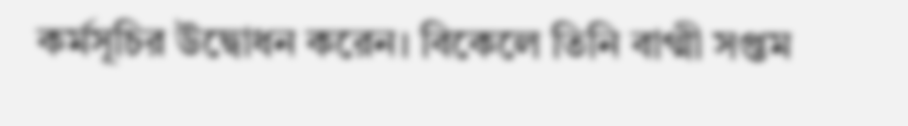কর্মসূচির উদ্বোধন করেন। বিকেলে তিনি বাগ্মী সপ্তম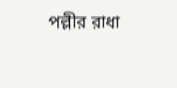পল্লীর রাধা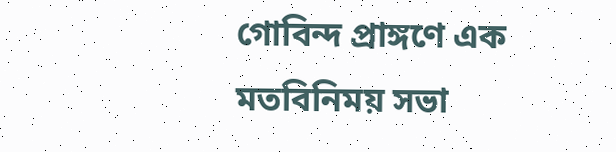গোবিন্দ প্রাঙ্গণে এক মতবিনিময় সভা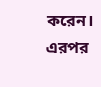করেন। এরপর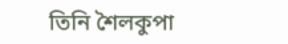তিনি শৈলকুপা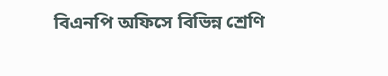বিএনপি অফিসে বিভিন্ন শ্রেণি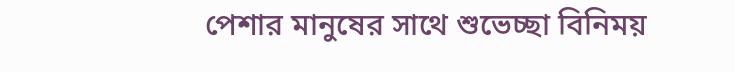পেশার মানুষের সাথে শুভেচ্ছা বিনিময়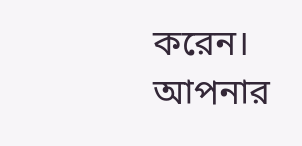করেন।
আপনার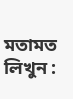মতামত লিখুন :